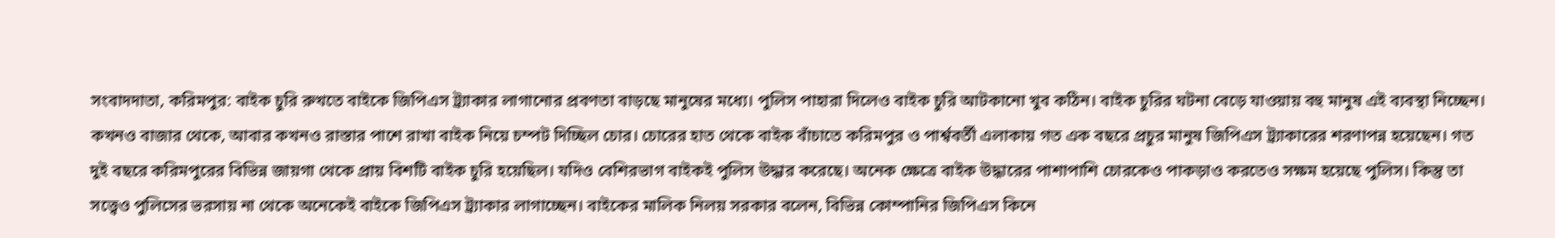সংবাদদাতা, করিমপুর: বাইক চুরি রুখতে বাইকে জিপিএস ট্র্যাকার লাগানোর প্রবণতা বাড়ছে মানুষের মধ্যে। পুলিস পাহারা দিলেও বাইক চুরি আটকানো খুব কঠিন। বাইক চুরির ঘটনা বেড়ে যাওয়ায় বহু মানুষ এই ব্যবস্থা নিচ্ছেন। কখনও বাজার থেকে, আবার কখনও রাস্তার পাশে রাখা বাইক নিয়ে চম্পট দিচ্ছিল চোর। চোরের হাত থেকে বাইক বাঁচাতে করিমপুর ও পার্শ্ববর্তী এলাকায় গত এক বছরে প্রচুর মানুষ জিপিএস ট্র্যাকারের শরণাপন্ন হয়েছেন। গত দুই বছরে করিমপুরের বিভিন্ন জায়গা থেকে প্রায় বিশটি বাইক চুরি হয়েছিল। যদিও বেশিরভাগ বাইকই পুলিস উদ্ধার করেছে। অনেক ক্ষেত্রে বাইক উদ্ধারের পাশাপাশি চোরকেও পাকড়াও করতেও সক্ষম হয়েছে পুলিস। কিন্তু তা সত্ত্বেও পুলিসের ভরসায় না থেকে অনেকেই বাইকে জিপিএস ট্র্যাকার লাগাচ্ছেন। বাইকের মালিক নিলয় সরকার বলেন, বিভিন্ন কোম্পানির জিপিএস কিনে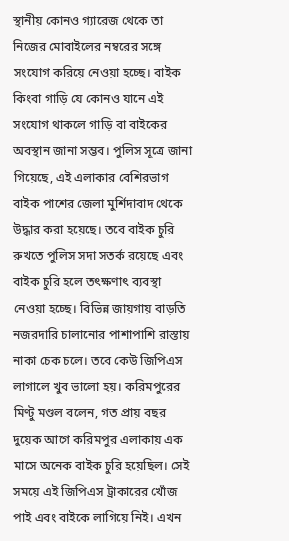স্থানীয় কোনও গ্যারেজ থেকে তা নিজের মোবাইলের নম্বরের সঙ্গে সংযোগ করিয়ে নেওয়া হচ্ছে। বাইক কিংবা গাড়ি যে কোনও যানে এই সংযোগ থাকলে গাড়ি বা বাইকের অবস্থান জানা সম্ভব। পুলিস সূত্রে জানা গিয়েছে, এই এলাকার বেশিরভাগ বাইক পাশের জেলা মুর্শিদাবাদ থেকে উদ্ধার করা হয়েছে। তবে বাইক চুরি রুখতে পুলিস সদা সতর্ক রয়েছে এবং বাইক চুরি হলে তৎক্ষণাৎ ব্যবস্থা নেওয়া হচ্ছে। বিভিন্ন জায়গায় বাড়তি নজরদারি চালানোর পাশাপাশি রাস্তায় নাকা চেক চলে। তবে কেউ জিপিএস লাগালে খুব ভালো হয়। করিমপুরের মিণ্টু মণ্ডল বলেন, গত প্রায় বছর দুয়েক আগে করিমপুর এলাকায় এক মাসে অনেক বাইক চুরি হয়েছিল। সেই সময়ে এই জিপিএস ট্রাকারের খোঁজ পাই এবং বাইকে লাগিয়ে নিই। এখন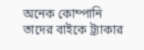অনেক কোম্পানি তাদের বাইকে ট্র্যাকার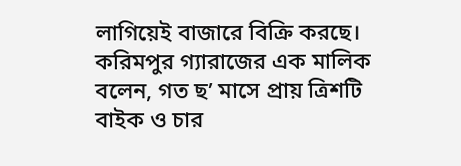লাগিয়েই বাজারে বিক্রি করছে। করিমপুর গ্যারাজের এক মালিক বলেন, গত ছ’ মাসে প্রায় ত্রিশটি বাইক ও চার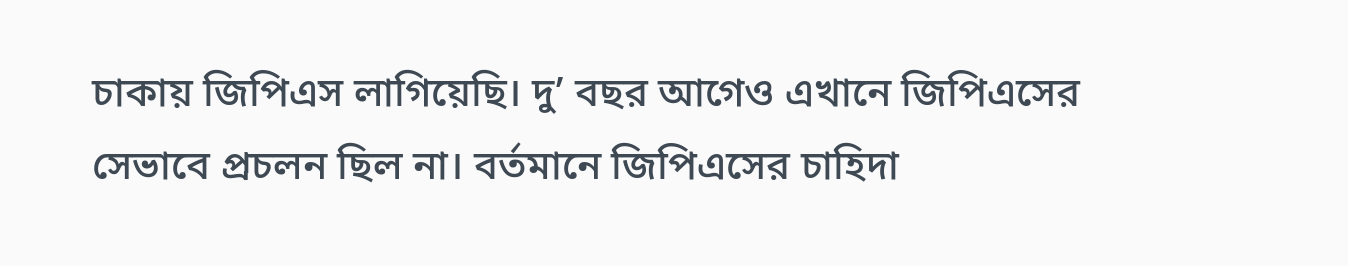চাকায় জিপিএস লাগিয়েছি। দু’ বছর আগেও এখানে জিপিএসের সেভাবে প্রচলন ছিল না। বর্তমানে জিপিএসের চাহিদা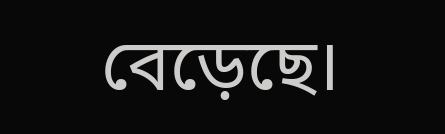বেড়েছে।